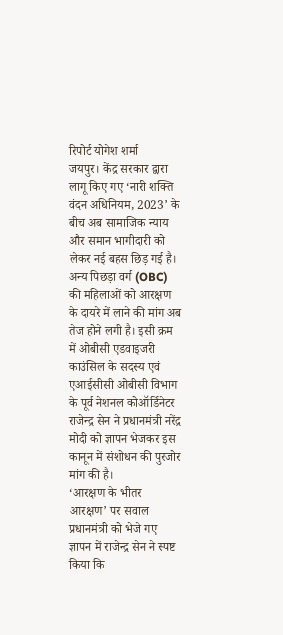रिपोर्ट योगेश शर्मा
जयपुर। केंद्र सरकार द्वारा लागू किए गए ‘नारी शक्ति वंदन अधिनियम, 2023’ के बीच अब सामाजिक न्याय और समान भागीदारी को लेकर नई बहस छिड़ गई है। अन्य पिछड़ा वर्ग (OBC) की महिलाओं को आरक्षण के दायरे में लाने की मांग अब तेज होने लगी है। इसी क्रम में ओबीसी एडवाइजरी काउंसिल के सदस्य एवं एआईसीसी ओबीसी विभाग के पूर्व नेशनल कोऑर्डिनेटर राजेन्द्र सेन ने प्रधानमंत्री नरेंद्र मोदी को ज्ञापन भेजकर इस कानून में संशोधन की पुरजोर मांग की है।
‘आरक्षण के भीतर आरक्षण’ पर सवाल
प्रधानमंत्री को भेजे गए ज्ञापन में राजेन्द्र सेन ने स्पष्ट किया कि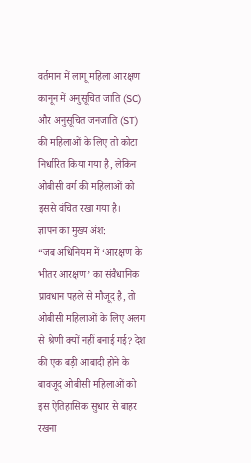वर्तमान में लागू महिला आरक्षण कानून में अनुसूचित जाति (SC) और अनुसूचित जनजाति (ST) की महिलाओं के लिए तो कोटा निर्धारित किया गया है, लेकिन ओबीसी वर्ग की महिलाओं को इससे वंचित रखा गया है।
ज्ञापन का मुख्य अंश:
“जब अधिनियम में ‘आरक्षण के भीतर आरक्षण’ का संवैधानिक प्रावधान पहले से मौजूद है, तो ओबीसी महिलाओं के लिए अलग से श्रेणी क्यों नहीं बनाई गई? देश की एक बड़ी आबादी होने के बावजूद ओबीसी महिलाओं को इस ऐतिहासिक सुधार से बाहर रखना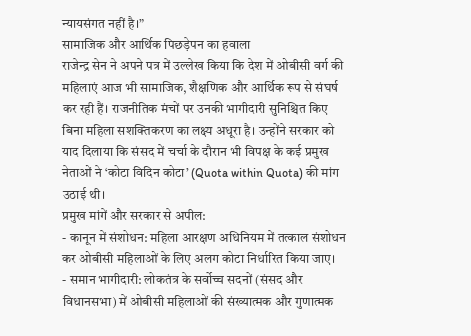न्यायसंगत नहीं है।”
सामाजिक और आर्थिक पिछड़ेपन का हवाला
राजेन्द्र सेन ने अपने पत्र में उल्लेख किया कि देश में ओबीसी वर्ग की महिलाएं आज भी सामाजिक, शैक्षणिक और आर्थिक रूप से संघर्ष कर रही हैं। राजनीतिक मंचों पर उनकी भागीदारी सुनिश्चित किए बिना महिला सशक्तिकरण का लक्ष्य अधूरा है। उन्होंने सरकार को याद दिलाया कि संसद में चर्चा के दौरान भी विपक्ष के कई प्रमुख नेताओं ने ‘कोटा विदिन कोटा’ (Quota within Quota) की मांग उठाई थी।
प्रमुख मांगें और सरकार से अपील:
- कानून में संशोधन: महिला आरक्षण अधिनियम में तत्काल संशोधन कर ओबीसी महिलाओं के लिए अलग कोटा निर्धारित किया जाए।
- समान भागीदारी: लोकतंत्र के सर्वोच्च सदनों (संसद और विधानसभा) में ओबीसी महिलाओं की संख्यात्मक और गुणात्मक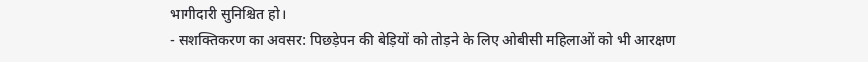भागीदारी सुनिश्चित हो।
- सशक्तिकरण का अवसर: पिछड़ेपन की बेड़ियों को तोड़ने के लिए ओबीसी महिलाओं को भी आरक्षण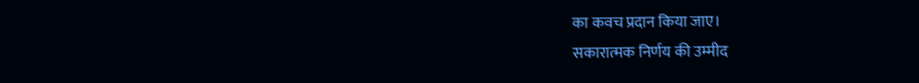का कवच प्रदान किया जाए।
सकारात्मक निर्णय की उम्मीद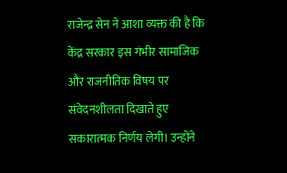राजेन्द्र सेन ने आशा व्यक्त की है कि केंद्र सरकार इस गंभीर सामाजिक और राजनीतिक विषय पर संवेदनशीलता दिखाते हुए सकारात्मक निर्णय लेगी। उन्होंने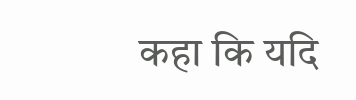कहा कि यदि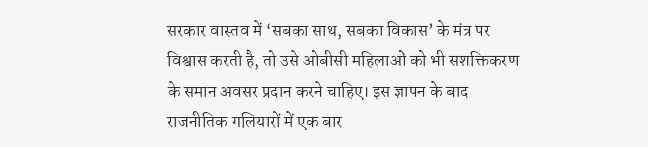सरकार वास्तव में ‘सबका साथ, सबका विकास’ के मंत्र पर विश्वास करती है, तो उसे ओबीसी महिलाओं को भी सशक्तिकरण के समान अवसर प्रदान करने चाहिए। इस ज्ञापन के बाद राजनीतिक गलियारों में एक बार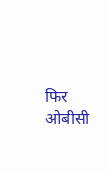फिर ओबीसी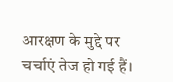आरक्षण के मुद्दे पर चर्चाएं तेज हो गई हैं।